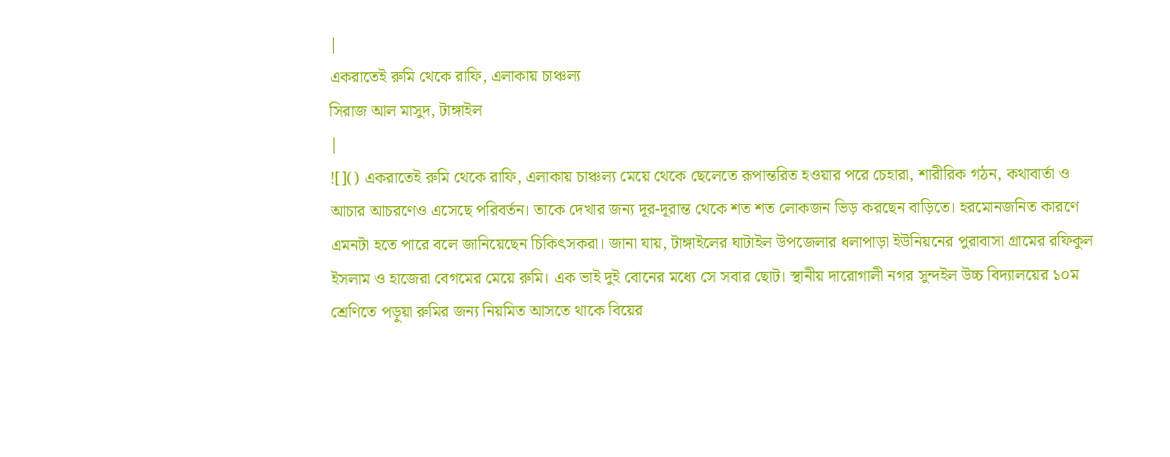|
একরাতেই রুমি থেকে রাফি, এলাকায় চাঞ্চল্য
সিরাজ আল মাসুদ, টাঙ্গাইল
|
![]() একরাতেই রুমি থেকে রাফি, এলাকায় চাঞ্চল্য মেয়ে থেকে ছেলেতে রূপান্তরিত হওয়ার পরে চেহারা, শারীরিক গঠন, কথাবার্তা ও আচার আচরণেও এসেছে পরিবর্তন। তাকে দেখার জন্য দূর-দূরান্ত থেকে শত শত লোকজন ভিড় করছেন বাড়িতে। হরমোনজনিত কারণে এমনটা হতে পারে বলে জানিয়েছেন চিকিৎসকরা। জানা যায়, টাঙ্গাইলের ঘাটাইল উপজেলার ধলাপাড়া ইউনিয়নের পুরাবাসা গ্রামের রফিকুল ইসলাম ও হাজেরা বেগমের মেয়ে রুমি। এক ভাই দুই বোনের মধ্যে সে সবার ছোট। স্থানীয় দারোগালী নগর সুন্দইল উচ্চ বিদ্যালয়ের ১০ম শ্রেণিতে পড়ুয়া রুমির জন্য নিয়মিত আসতে থাকে বিয়ের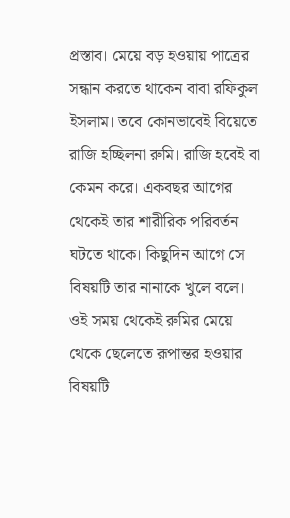প্রস্তাব। মেয়ে বড় হওয়ায় পাত্রের সন্ধান করতে থাকেন বাবা রফিকুল ইসলাম। তবে কোনভাবেই বিয়েতে রাজি হচ্ছিলনা রুমি। রাজি হবেই বা কেমন করে। একবছর আগের থেকেই তার শারীরিক পরিবর্তন ঘটতে থাকে। কিছুদিন আগে সে বিষয়টি তার নানাকে খুলে বলে। ওই সময় থেকেই রুমির মেয়ে থেকে ছেলেতে রূপান্তর হওয়ার বিষয়টি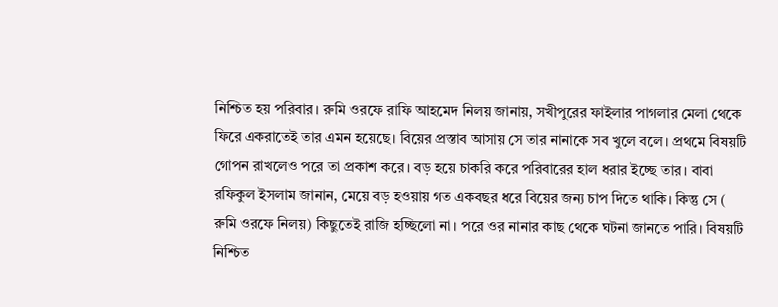নিশ্চিত হয় পরিবার। রুমি ওরফে রাফি আহমেদ নিলয় জানায়, সখীপুরের ফাইলার পাগলার মেলা থেকে ফিরে একরাতেই তার এমন হয়েছে। বিয়ের প্রস্তাব আসায় সে তার নানাকে সব খুলে বলে। প্রথমে বিষয়টি গোপন রাখলেও পরে তা প্রকাশ করে। বড় হয়ে চাকরি করে পরিবারের হাল ধরার ইচ্ছে তার। বাবা রফিকুল ইসলাম জানান, মেয়ে বড় হওয়ায় গত একবছর ধরে বিয়ের জন্য চাপ দিতে থাকি। কিন্তু সে ( রুমি ওরফে নিলয়) কিছুতেই রাজি হচ্ছিলো না। পরে ওর নানার কাছ থেকে ঘটনা জানতে পারি। বিষয়টি নিশ্চিত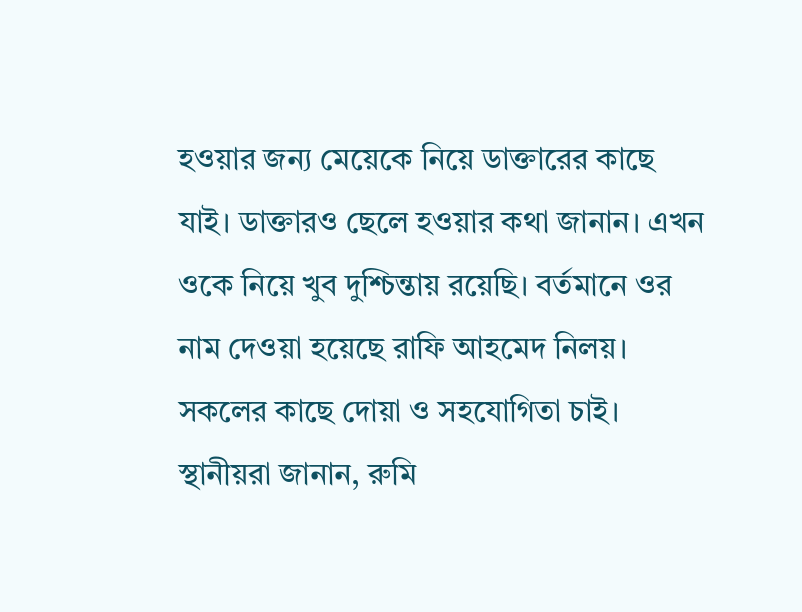হওয়ার জন্য মেয়েকে নিয়ে ডাক্তারের কাছে যাই। ডাক্তারও ছেলে হওয়ার কথা জানান। এখন ওকে নিয়ে খুব দুশ্চিন্তায় রয়েছি। বর্তমানে ওর নাম দেওয়া হয়েছে রাফি আহমেদ নিলয়। সকলের কাছে দোয়া ও সহযোগিতা চাই। স্থানীয়রা জানান, রুমি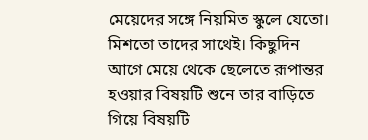মেয়েদের সঙ্গে নিয়মিত স্কুলে যেতো। মিশতো তাদের সাথেই। কিছুদিন আগে মেয়ে থেকে ছেলেতে রূপান্তর হওয়ার বিষয়টি শুনে তার বাড়িতে গিয়ে বিষয়টি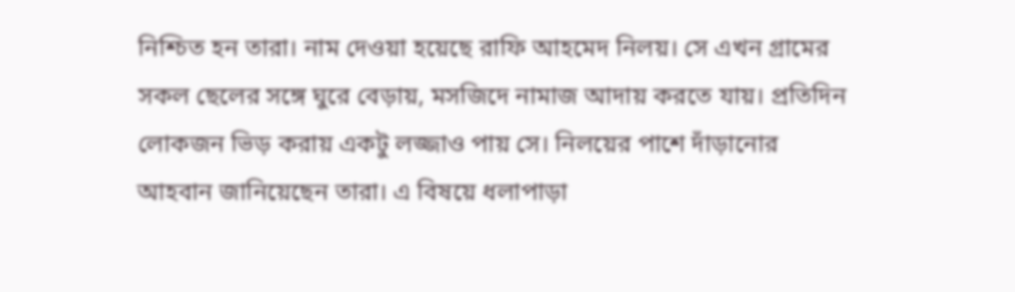নিশ্চিত হন তারা। নাম দেওয়া হয়েছে রাফি আহমেদ নিলয়। সে এখন গ্রামের সকল ছেলের সঙ্গে ঘুরে বেড়ায়, মসজিদে নামাজ আদায় করতে যায়। প্রতিদিন লোকজন ভিড় করায় একটু লজ্জাও পায় সে। নিলয়ের পাশে দাঁড়ানোর আহবান জানিয়েছেন তারা। এ বিষয়ে ধলাপাড়া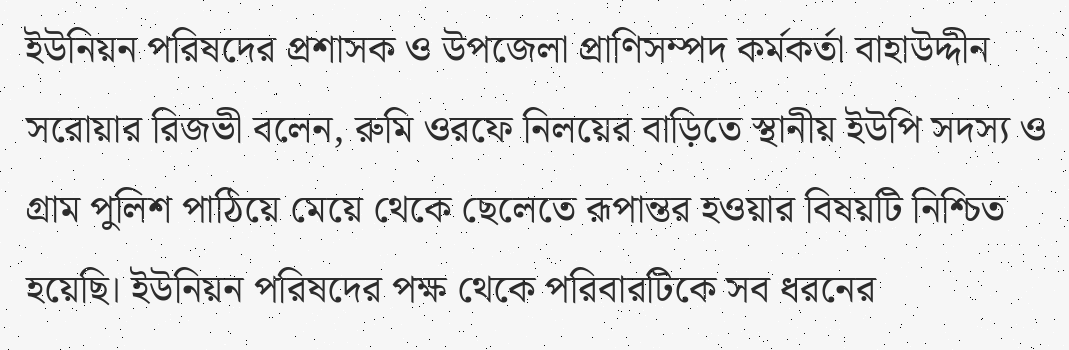ইউনিয়ন পরিষদের প্রশাসক ও উপজেলা প্রাণিসম্পদ কর্মকর্তা বাহাউদ্দীন সরোয়ার রিজভী বলেন, রুমি ওরফে নিলয়ের বাড়িতে স্থানীয় ইউপি সদস্য ও গ্রাম পুলিশ পাঠিয়ে মেয়ে থেকে ছেলেতে রূপান্তর হওয়ার বিষয়টি নিশ্চিত হয়েছি। ইউনিয়ন পরিষদের পক্ষ থেকে পরিবারটিকে সব ধরনের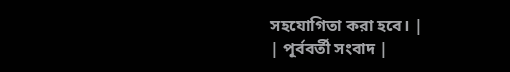সহযোগিতা করা হবে। |
| পূর্ববর্তী সংবাদ |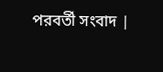পরবর্তী সংবাদ |